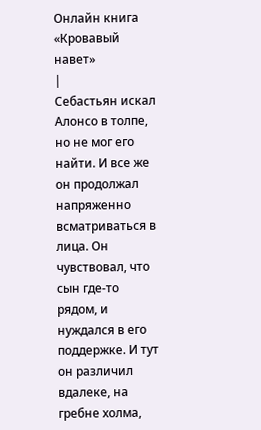Онлайн книга «Кровавый навет»
|
Себастьян искал Алонсо в толпе, но не мог его найти. И все же он продолжал напряженно всматриваться в лица. Он чувствовал, что сын где-то рядом, и нуждался в его поддержке. И тут он различил вдалеке, на гребне холма,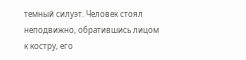темный силуэт. Человек стоял неподвижно, обратившись лицом к костру, его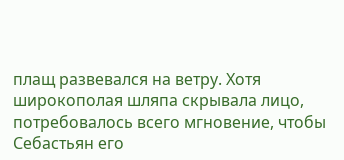плащ развевался на ветру. Хотя широкополая шляпа скрывала лицо, потребовалось всего мгновение, чтобы Себастьян его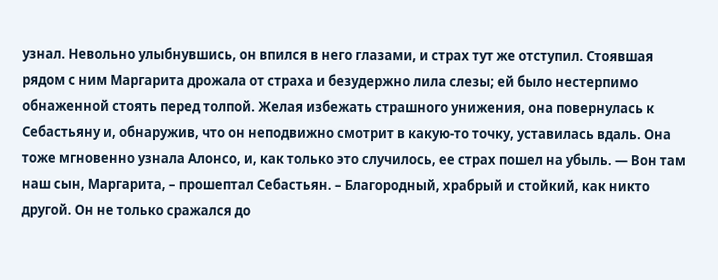узнал. Невольно улыбнувшись, он впился в него глазами, и страх тут же отступил. Стоявшая рядом с ним Маргарита дрожала от страха и безудержно лила слезы; ей было нестерпимо обнаженной стоять перед толпой. Желая избежать страшного унижения, она повернулась к Себастьяну и, обнаружив, что он неподвижно смотрит в какую-то точку, уставилась вдаль. Она тоже мгновенно узнала Алонсо, и, как только это случилось, ее страх пошел на убыль. — Вон там наш сын, Маргарита, – прошептал Себастьян. – Благородный, храбрый и стойкий, как никто другой. Он не только сражался до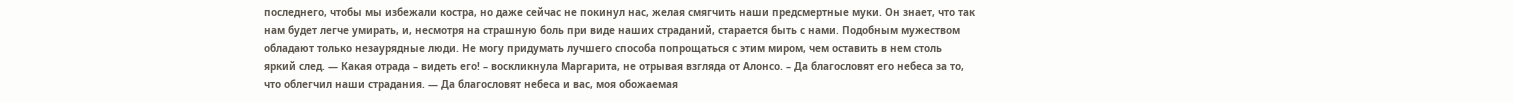последнего, чтобы мы избежали костра, но даже сейчас не покинул нас, желая смягчить наши предсмертные муки. Он знает, что так нам будет легче умирать, и, несмотря на страшную боль при виде наших страданий, старается быть с нами. Подобным мужеством обладают только незаурядные люди. Не могу придумать лучшего способа попрощаться с этим миром, чем оставить в нем столь яркий след. — Какая отрада – видеть его! – воскликнула Маргарита, не отрывая взгляда от Алонсо. – Да благословят его небеса за то, что облегчил наши страдания. — Да благословят небеса и вас, моя обожаемая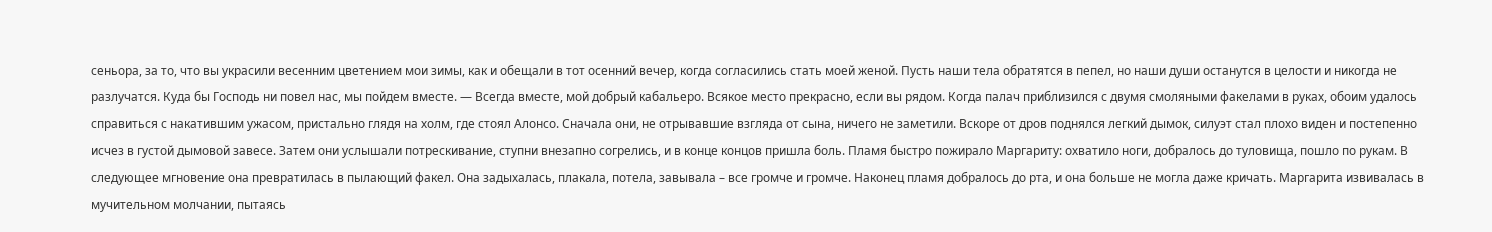сеньора, за то, что вы украсили весенним цветением мои зимы, как и обещали в тот осенний вечер, когда согласились стать моей женой. Пусть наши тела обратятся в пепел, но наши души останутся в целости и никогда не разлучатся. Куда бы Господь ни повел нас, мы пойдем вместе. — Всегда вместе, мой добрый кабальеро. Всякое место прекрасно, если вы рядом. Когда палач приблизился с двумя смоляными факелами в руках, обоим удалось справиться с накатившим ужасом, пристально глядя на холм, где стоял Алонсо. Сначала они, не отрывавшие взгляда от сына, ничего не заметили. Вскоре от дров поднялся легкий дымок, силуэт стал плохо виден и постепенно исчез в густой дымовой завесе. Затем они услышали потрескивание, ступни внезапно согрелись, и в конце концов пришла боль. Пламя быстро пожирало Маргариту: охватило ноги, добралось до туловища, пошло по рукам. В следующее мгновение она превратилась в пылающий факел. Она задыхалась, плакала, потела, завывала – все громче и громче. Наконец пламя добралось до рта, и она больше не могла даже кричать. Маргарита извивалась в мучительном молчании, пытаясь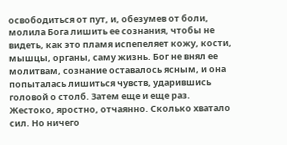освободиться от пут, и, обезумев от боли, молила Бога лишить ее сознания, чтобы не видеть, как это пламя испепеляет кожу, кости, мышцы, органы, саму жизнь. Бог не внял ее молитвам, сознание оставалось ясным, и она попыталась лишиться чувств, ударившись головой о столб. Затем еще и еще раз. Жестоко, яростно, отчаянно. Сколько хватало сил. Но ничего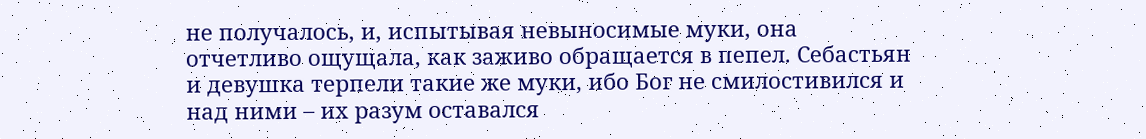не получалось, и, испытывая невыносимые муки, она отчетливо ощущала, как заживо обращается в пепел. Себастьян и девушка терпели такие же муки, ибо Бог не смилостивился и над ними – их разум оставался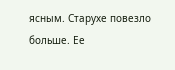ясным. Старухе повезло больше. Ее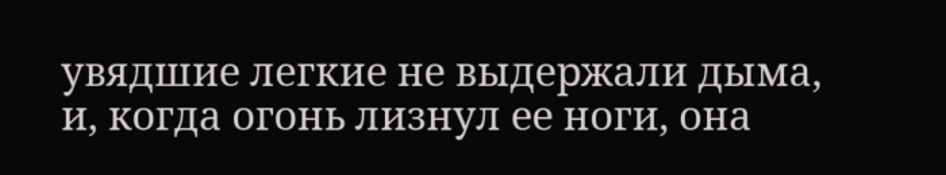увядшие легкие не выдержали дыма, и, когда огонь лизнул ее ноги, она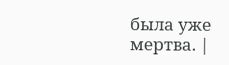была уже мертва. |